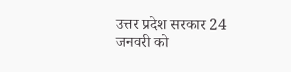उत्तर प्रदेश सरकार 24 जनवरी को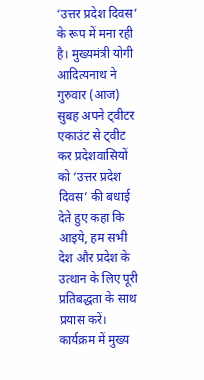‘उत्तर प्रदेश दिवस’ के रूप में मना रही है। मुख्यमंत्री योगी आदित्यनाथ ने गुरुवार (आज) सुबह अपने ट्वीटर एकाउंट से ट्वीट कर प्रदेशवासियों को ‘उत्तर प्रदेश दिवस’ की बधाई देते हुए कहा कि आइये, हम सभी देश और प्रदेश के उत्थान के लिए पूरी प्रतिबद्धता के साथ प्रयास करें। कार्यक्रम में मुख्य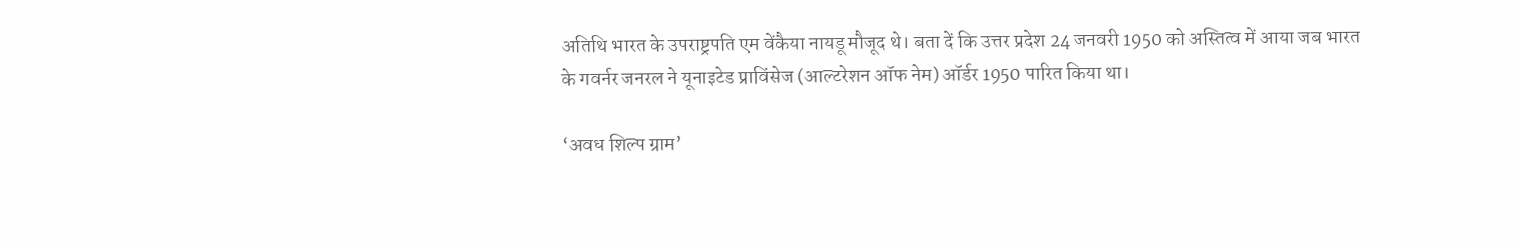अतिथि भारत के उपराष्ट्रपति एम वेंकैया नायडू मौजूद थे। बता दें कि उत्तर प्रदेश 24 जनवरी 1950 को अस्तित्व में आया जब भारत के गवर्नर जनरल ने यूनाइटेड प्राविंसेज (आल्टरेशन ऑफ नेम) ऑर्डर 1950 पारित किया था।

‘अवध शिल्प ग्राम’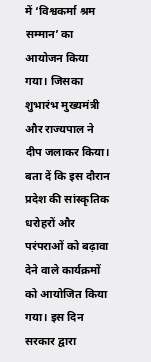में ‘विश्वकर्मा श्रम सम्मान’ का आयोजन किया गया। जिसका शुभारंभ मुख्यमंत्री और राज्यपाल ने दीप जलाकर किया। बता दें कि इस दौरान प्रदेश की सांस्कृतिक धरोहरों और परंपराओं को बढ़ावा देने वाले कार्यक्रमों को आयोजित किया गया। इस दिन सरकार द्वारा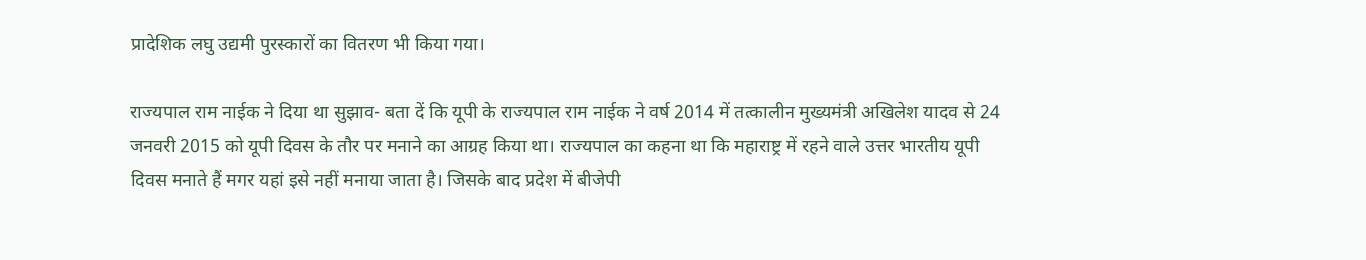प्रादेशिक लघु उद्यमी पुरस्कारों का वितरण भी किया गया।

राज्यपाल राम नाईक ने दिया था सुझाव- बता दें कि यूपी के राज्यपाल राम नाईक ने वर्ष 2014 में तत्कालीन मुख्यमंत्री अखिलेश यादव से 24 जनवरी 2015 को यूपी दिवस के तौर पर मनाने का आग्रह किया था। राज्यपाल का कहना था कि महाराष्ट्र में रहने वाले उत्तर भारतीय यूपी दिवस मनाते हैं मगर यहां इसे नहीं मनाया जाता है। जिसके बाद प्रदेश में बीजेपी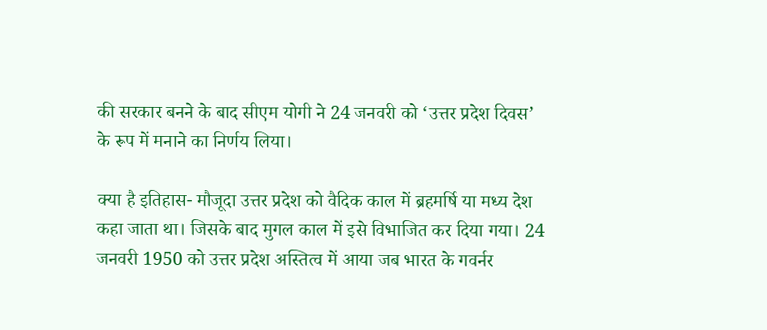की सरकार बनने के बाद सीएम योगी ने 24 जनवरी को ‘उत्तर प्रदेश दिवस’ के रूप में मनाने का निर्णय लिया।

क्या है इतिहास- मौजूदा उत्तर प्रदेश को वैदिक काल में ब्रहमर्षि या मध्य देश कहा जाता था। जिसके बाद मुगल काल में इसे विभाजित कर दिया गया। 24 जनवरी 1950 को उत्तर प्रदेश अस्तित्व में आया जब भारत के गवर्नर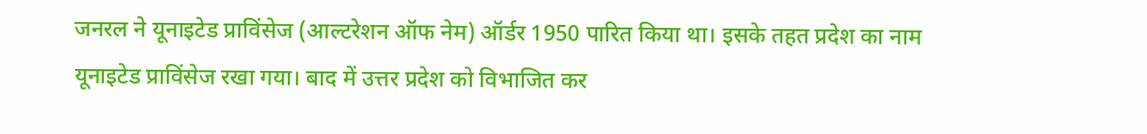जनरल ने यूनाइटेड प्राविंसेज (आल्टरेशन ऑफ नेम) ऑर्डर 1950 पारित किया था। इसके तहत प्रदेश का नाम यूनाइटेड प्राविंसेज रखा गया। बाद में उत्तर प्रदेश को विभाजित कर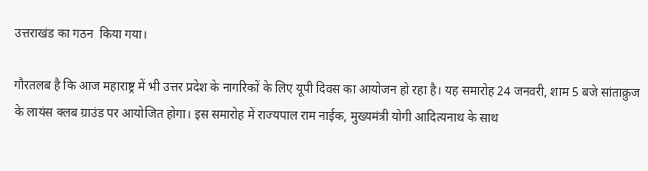उत्तराखंड का गठन  किया गया।

गौरतलब है कि आज महाराष्ट्र में भी उत्तर प्रदेश के नागरिकों के लिए यूपी दिवस का आयोजन हो रहा है। यह समारोह 24 जनवरी, शाम 5 बजे सांताक्रुज के लायंस क्लब ग्राउंड पर आयोजित होगा। इस समारोह में राज्यपाल राम नाईक, मुख्यमंत्री योगी आदित्यनाथ के साथ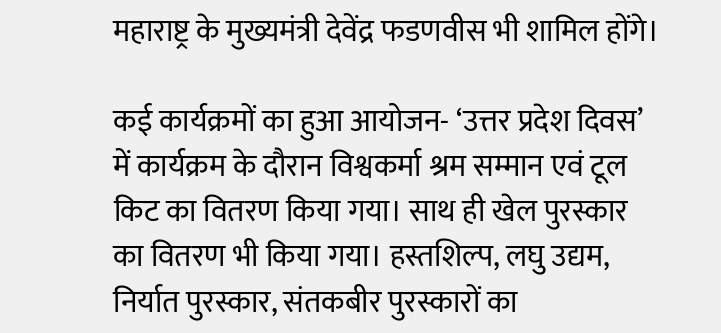महाराष्ट्र के मुख्यमंत्री देवेंद्र फडणवीस भी शामिल होंगे।

कई कार्यक्रमों का हुआ आयोजन- ‘उत्तर प्रदेश दिवस’ में कार्यक्रम के दौरान विश्वकर्मा श्रम सम्मान एवं टूल किट का वितरण किया गया। साथ ही खेल पुरस्कार का वितरण भी किया गया। हस्तशिल्प, लघु उद्यम, निर्यात पुरस्कार, संतकबीर पुरस्कारों का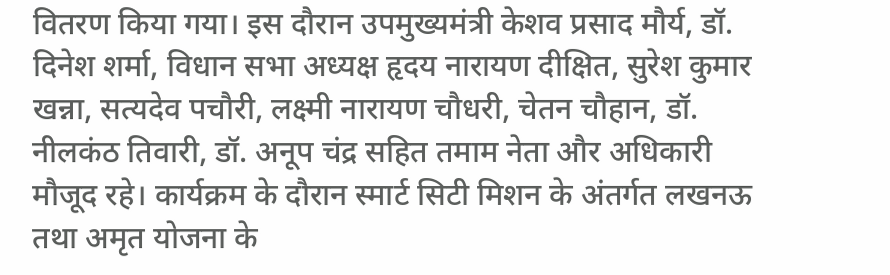वितरण किया गया। इस दौरान उपमुख्यमंत्री केशव प्रसाद मौर्य, डॉ. दिनेश शर्मा, विधान सभा अध्यक्ष हृदय नारायण दीक्षित, सुरेश कुमार खन्ना, सत्यदेव पचौरी, लक्ष्मी नारायण चौधरी, चेतन चौहान, डॉ. नीलकंठ तिवारी, डॉ. अनूप चंद्र सहित तमाम नेता और अधिकारी मौजूद रहे। कार्यक्रम के दौरान स्मार्ट सिटी मिशन के अंतर्गत लखनऊ तथा अमृत योजना के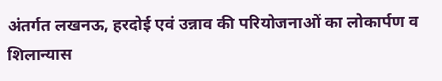अंतर्गत लखनऊ, हरदोई एवं उन्नाव की परियोजनाओं का लोकार्पण व शिलान्यास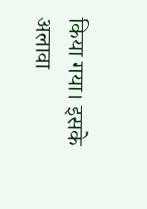किया गया। इसके अलावा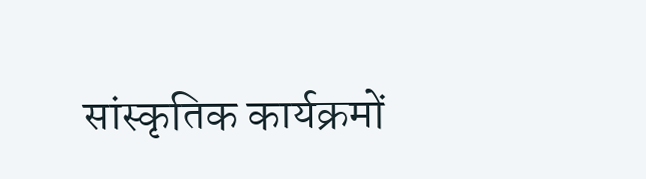सांस्कृतिक कार्यक्रमों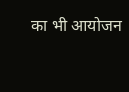का भी आयोजन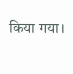किया गया।